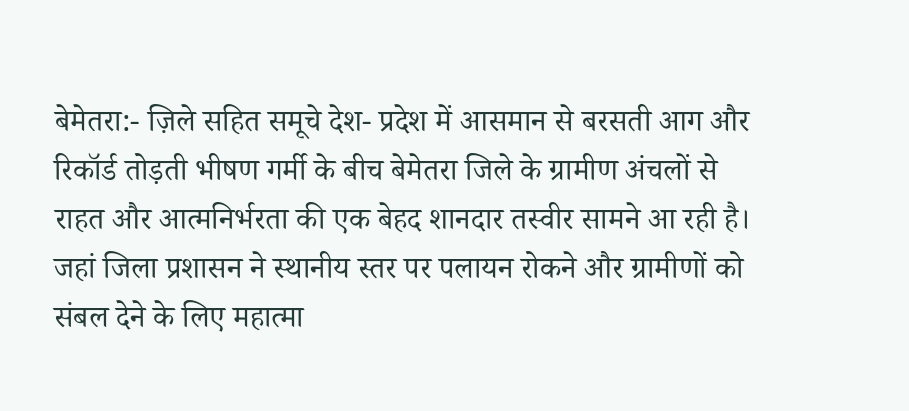बेमेतरा:- ज़िले सहित समूचे देश- प्रदेश में आसमान से बरसती आग और रिकॉर्ड तोड़ती भीषण गर्मी के बीच बेमेतरा जिले के ग्रामीण अंचलों से राहत और आत्मनिर्भरता की एक बेहद शानदार तस्वीर सामने आ रही है। जहां जिला प्रशासन ने स्थानीय स्तर पर पलायन रोकने और ग्रामीणों को संबल देने के लिए महात्मा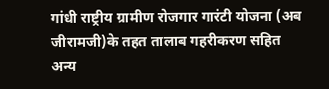गांधी राष्ट्रीय ग्रामीण रोजगार गारंटी योजना (अब जीरामजी)के तहत तालाब गहरीकरण सहित अन्य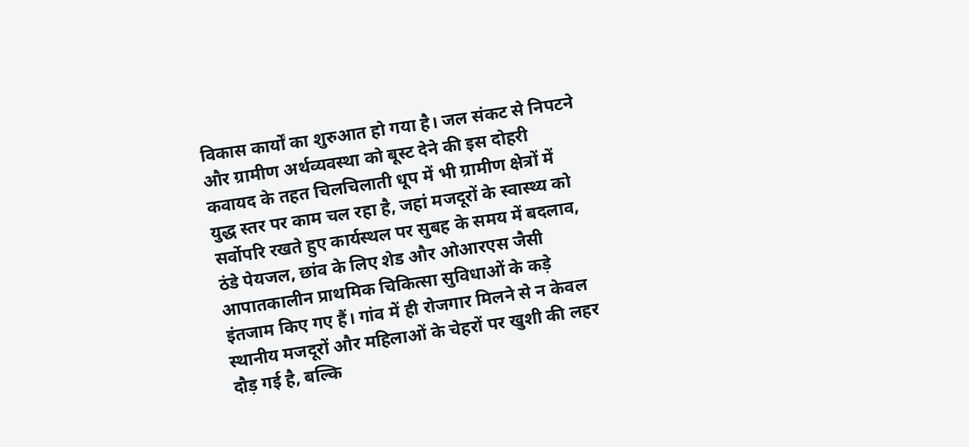विकास कार्यों का शुरुआत हो गया है। जल संकट से निपटने और ग्रामीण अर्थव्यवस्था को बूस्ट देने की इस दोहरी कवायद के तहत चिलचिलाती धूप में भी ग्रामीण क्षेत्रों में युद्ध स्तर पर काम चल रहा है, जहां मजदूरों के स्वास्थ्य को सर्वोपरि रखते हुए कार्यस्थल पर सुबह के समय में बदलाव, ठंडे पेयजल, छांव के लिए शेड और ओआरएस जैसी आपातकालीन प्राथमिक चिकित्सा सुविधाओं के कड़े इंतजाम किए गए हैं। गांव में ही रोजगार मिलने से न केवल स्थानीय मजदूरों और महिलाओं के चेहरों पर खुशी की लहर दौड़ गई है, बल्कि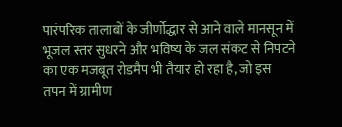पारंपरिक तालाबों के जीर्णोद्धार से आने वाले मानसून में भूजल स्तर सुधरने और भविष्य के जल संकट से निपटने का एक मजबूत रोडमैप भी तैयार हो रहा है, जो इस तपन में ग्रामीण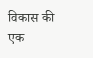विकास की एक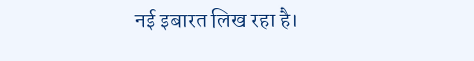नई इबारत लिख रहा है।